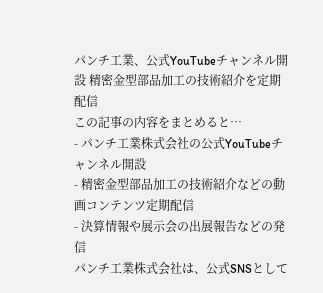パンチ工業、公式YouTubeチャンネル開設 精密金型部品加工の技術紹介を定期配信
この記事の内容をまとめると…
- パンチ工業株式会社の公式YouTubeチャンネル開設
- 精密金型部品加工の技術紹介などの動画コンテンツ定期配信
- 決算情報や展示会の出展報告などの発信
パンチ工業株式会社は、公式SNSとして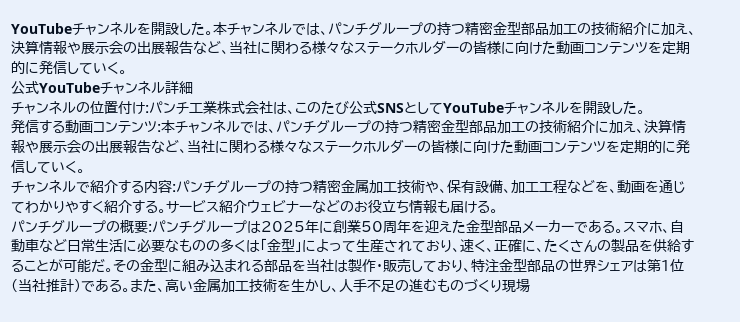YouTubeチャンネルを開設した。本チャンネルでは、パンチグループの持つ精密金型部品加工の技術紹介に加え、決算情報や展示会の出展報告など、当社に関わる様々なステークホルダーの皆様に向けた動画コンテンツを定期的に発信していく。
公式YouTubeチャンネル詳細
チャンネルの位置付け:パンチ工業株式会社は、このたび公式SNSとしてYouTubeチャンネルを開設した。
発信する動画コンテンツ:本チャンネルでは、パンチグループの持つ精密金型部品加工の技術紹介に加え、決算情報や展示会の出展報告など、当社に関わる様々なステークホルダーの皆様に向けた動画コンテンツを定期的に発信していく。
チャンネルで紹介する内容:パンチグループの持つ精密金属加工技術や、保有設備、加工工程などを、動画を通じてわかりやすく紹介する。サービス紹介ウェビナーなどのお役立ち情報も届ける。
パンチグループの概要:パンチグループは2025年に創業50周年を迎えた金型部品メーカーである。スマホ、自動車など日常生活に必要なものの多くは「金型」によって生産されており、速く、正確に、たくさんの製品を供給することが可能だ。その金型に組み込まれる部品を当社は製作・販売しており、特注金型部品の世界シェアは第1位(当社推計)である。また、高い金属加工技術を生かし、人手不足の進むものづくり現場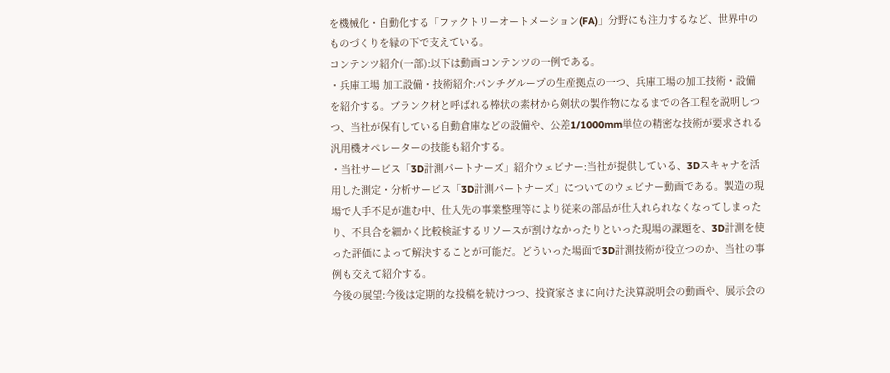を機械化・自動化する「ファクトリーオートメーション(FA)」分野にも注力するなど、世界中のものづくりを縁の下で支えている。
コンテンツ紹介(一部):以下は動画コンテンツの一例である。
・兵庫工場 加工設備・技術紹介:パンチグループの生産拠点の一つ、兵庫工場の加工技術・設備を紹介する。ブランク材と呼ばれる棒状の素材から剣状の製作物になるまでの各工程を説明しつつ、当社が保有している自動倉庫などの設備や、公差1/1000mm単位の精密な技術が要求される汎用機オペレーターの技能も紹介する。
・当社サービス「3D計測パートナーズ」紹介ウェビナー:当社が提供している、3Dスキャナを活用した測定・分析サービス「3D計測パートナーズ」についてのウェビナー動画である。製造の現場で人手不足が進む中、仕入先の事業整理等により従来の部品が仕入れられなくなってしまったり、不具合を細かく比較検証するリソースが割けなかったりといった現場の課題を、3D計測を使った評価によって解決することが可能だ。どういった場面で3D計測技術が役立つのか、当社の事例も交えて紹介する。
今後の展望:今後は定期的な投稿を続けつつ、投資家さまに向けた決算説明会の動画や、展示会の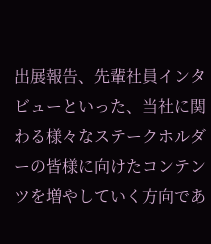出展報告、先輩社員インタビューといった、当社に関わる様々なステークホルダーの皆様に向けたコンテンツを増やしていく方向であ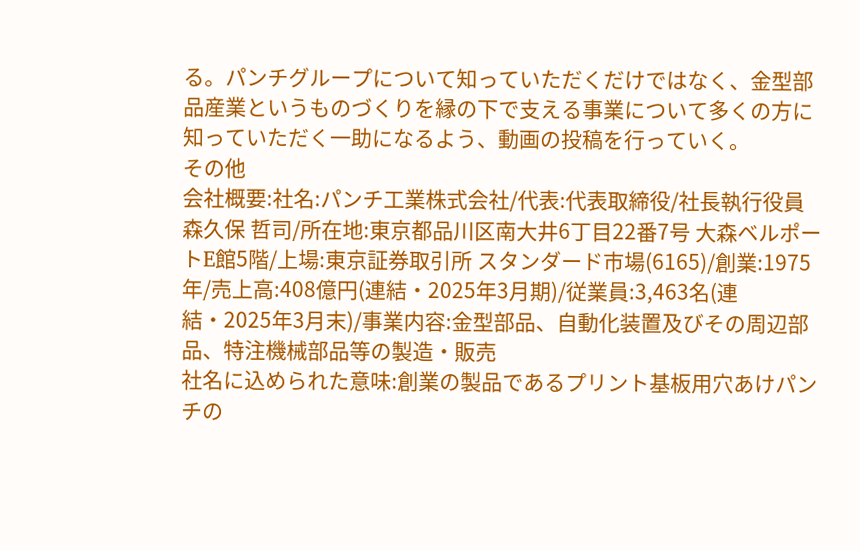る。パンチグループについて知っていただくだけではなく、金型部品産業というものづくりを縁の下で支える事業について多くの方に知っていただく一助になるよう、動画の投稿を行っていく。
その他
会社概要:社名:パンチ工業株式会社/代表:代表取締役/社長執行役員 森久保 哲司/所在地:東京都品川区南大井6丁目22番7号 大森ベルポートE館5階/上場:東京証券取引所 スタンダード市場(6165)/創業:1975年/売上高:408億円(連結・2025年3月期)/従業員:3,463名(連結・2025年3月末)/事業内容:金型部品、自動化装置及びその周辺部品、特注機械部品等の製造・販売
社名に込められた意味:創業の製品であるプリント基板用穴あけパンチの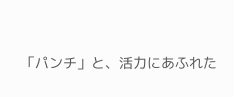「パンチ」と、活力にあふれた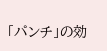「パンチ」の効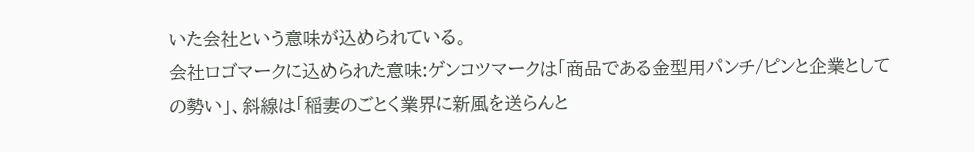いた会社という意味が込められている。
会社ロゴマークに込められた意味:ゲンコツマークは「商品である金型用パンチ/ピンと企業としての勢い」、斜線は「稲妻のごとく業界に新風を送らんと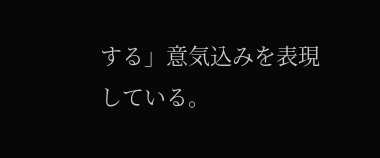する」意気込みを表現している。